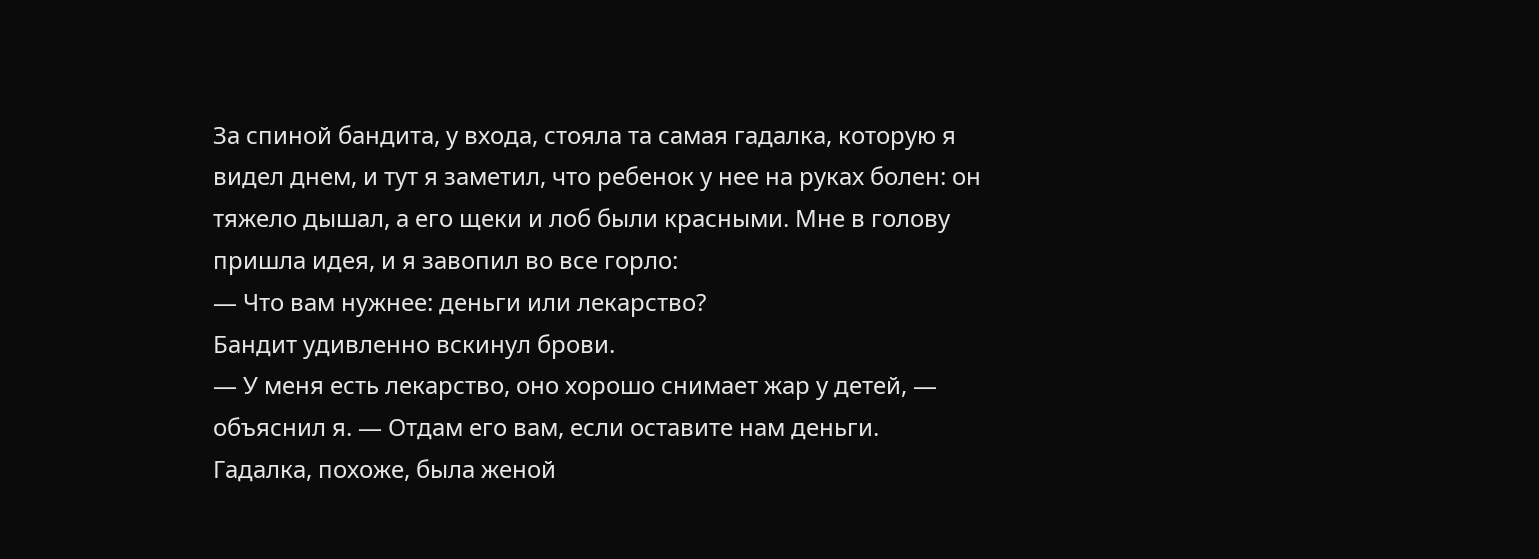За спиной бандита, у входа, стояла та самая гадалка, которую я видел днем, и тут я заметил, что ребенок у нее на руках болен: он тяжело дышал, а его щеки и лоб были красными. Мне в голову пришла идея, и я завопил во все горло:
— Что вам нужнее: деньги или лекарство?
Бандит удивленно вскинул брови.
— У меня есть лекарство, оно хорошо снимает жар у детей, — объяснил я. — Отдам его вам, если оставите нам деньги.
Гадалка, похоже, была женой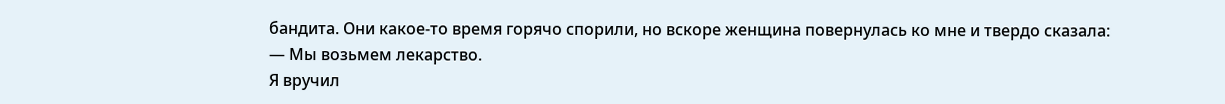бандита. Они какое-то время горячо спорили, но вскоре женщина повернулась ко мне и твердо сказала:
— Мы возьмем лекарство.
Я вручил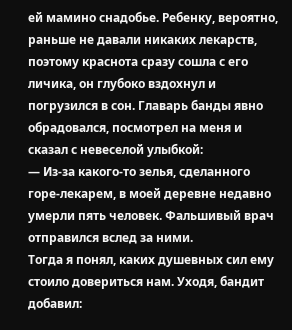ей мамино снадобье. Ребенку, вероятно, раньше не давали никаких лекарств, поэтому краснота сразу сошла с его личика, он глубоко вздохнул и погрузился в сон. Главарь банды явно обрадовался, посмотрел на меня и сказал с невеселой улыбкой:
— Из-за какого-то зелья, сделанного горе-лекарем, в моей деревне недавно умерли пять человек. Фальшивый врач отправился вслед за ними.
Тогда я понял, каких душевных сил ему стоило довериться нам. Уходя, бандит добавил: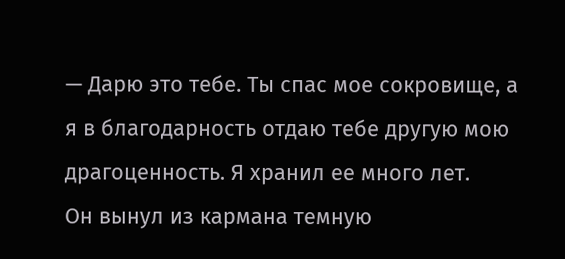— Дарю это тебе. Ты спас мое сокровище, а я в благодарность отдаю тебе другую мою драгоценность. Я хранил ее много лет.
Он вынул из кармана темную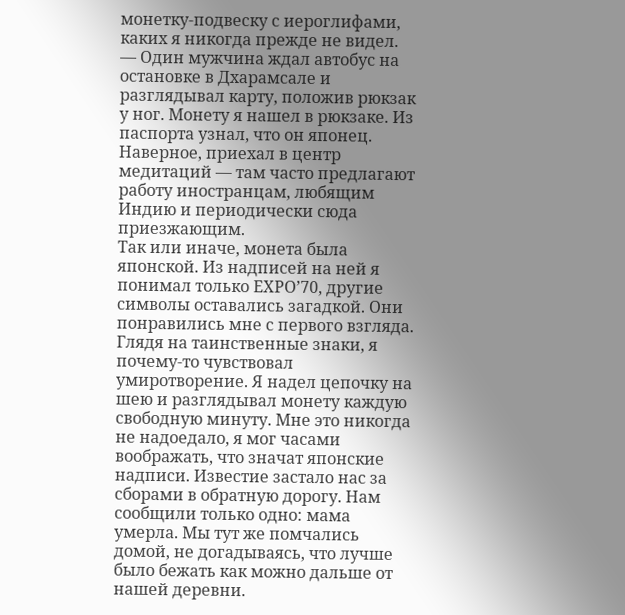монетку-подвеску с иероглифами, каких я никогда прежде не видел.
— Один мужчина ждал автобус на остановке в Дхарамсале и разглядывал карту, положив рюкзак у ног. Монету я нашел в рюкзаке. Из паспорта узнал, что он японец. Наверное, приехал в центр медитаций — там часто предлагают работу иностранцам, любящим Индию и периодически сюда приезжающим.
Так или иначе, монета была японской. Из надписей на ней я понимал только ЕХРО’70, другие символы оставались загадкой. Они понравились мне с первого взгляда. Глядя на таинственные знаки, я почему-то чувствовал умиротворение. Я надел цепочку на шею и разглядывал монету каждую свободную минуту. Мне это никогда не надоедало, я мог часами воображать, что значат японские надписи. Известие застало нас за сборами в обратную дорогу. Нам сообщили только одно: мама умерла. Мы тут же помчались домой, не догадываясь, что лучше было бежать как можно дальше от нашей деревни.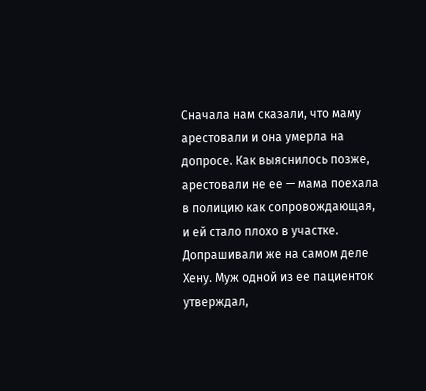Сначала нам сказали, что маму арестовали и она умерла на допросе. Как выяснилось позже, арестовали не ее — мама поехала в полицию как сопровождающая, и ей стало плохо в участке. Допрашивали же на самом деле Хену. Муж одной из ее пациенток утверждал,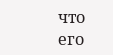что его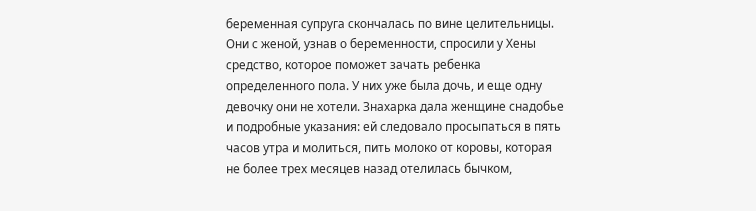беременная супруга скончалась по вине целительницы. Они с женой, узнав о беременности, спросили у Хены средство, которое поможет зачать ребенка определенного пола. У них уже была дочь, и еще одну девочку они не хотели. Знахарка дала женщине снадобье и подробные указания: ей следовало просыпаться в пять часов утра и молиться, пить молоко от коровы, которая не более трех месяцев назад отелилась бычком,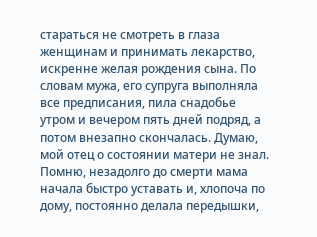стараться не смотреть в глаза женщинам и принимать лекарство, искренне желая рождения сына. По словам мужа, его супруга выполняла все предписания, пила снадобье утром и вечером пять дней подряд, а потом внезапно скончалась. Думаю, мой отец о состоянии матери не знал. Помню, незадолго до смерти мама начала быстро уставать и, хлопоча по дому, постоянно делала передышки,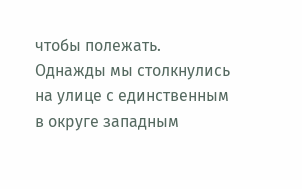чтобы полежать. Однажды мы столкнулись на улице с единственным в округе западным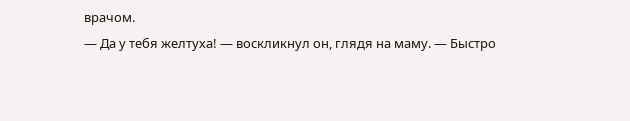врачом.
— Да у тебя желтуха! — воскликнул он, глядя на маму. — Быстро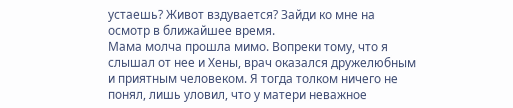устаешь? Живот вздувается? Зайди ко мне на осмотр в ближайшее время.
Мама молча прошла мимо. Вопреки тому, что я слышал от нее и Хены, врач оказался дружелюбным и приятным человеком. Я тогда толком ничего не понял, лишь уловил, что у матери неважное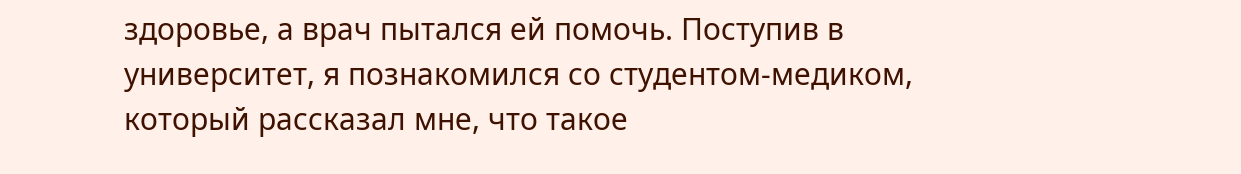здоровье, а врач пытался ей помочь. Поступив в университет, я познакомился со студентом-медиком, который рассказал мне, что такое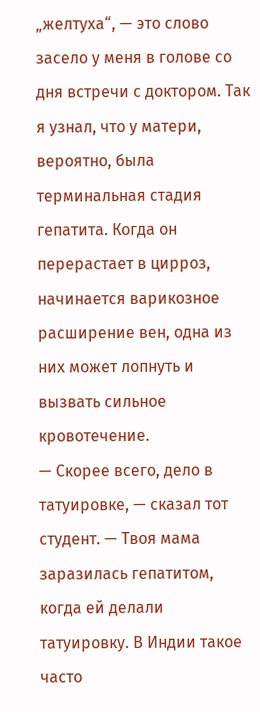„желтуха“, — это слово засело у меня в голове со дня встречи с доктором. Так я узнал, что у матери, вероятно, была терминальная стадия гепатита. Когда он перерастает в цирроз, начинается варикозное расширение вен, одна из них может лопнуть и вызвать сильное кровотечение.
— Скорее всего, дело в татуировке, — сказал тот студент. — Твоя мама заразилась гепатитом, когда ей делали татуировку. В Индии такое часто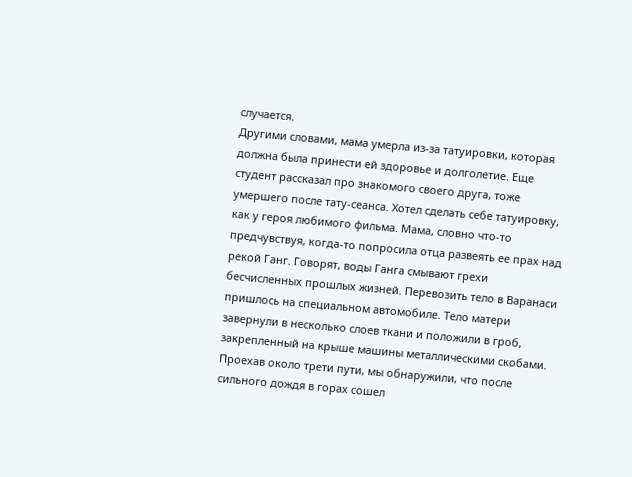случается.
Другими словами, мама умерла из-за татуировки, которая должна была принести ей здоровье и долголетие. Еще студент рассказал про знакомого своего друга, тоже умершего после тату-сеанса. Хотел сделать себе татуировку, как у героя любимого фильма. Мама, словно что-то предчувствуя, когда-то попросила отца развеять ее прах над рекой Ганг. Говорят, воды Ганга смывают грехи бесчисленных прошлых жизней. Перевозить тело в Варанаси пришлось на специальном автомобиле. Тело матери завернули в несколько слоев ткани и положили в гроб, закрепленный на крыше машины металлическими скобами. Проехав около трети пути, мы обнаружили, что после сильного дождя в горах сошел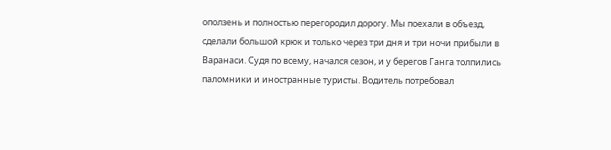оползень и полностью перегородил дорогу. Мы поехали в объезд, сделали большой крюк и только через три дня и три ночи прибыли в Варанаси. Судя по всему, начался сезон, и у берегов Ганга толпились паломники и иностранные туристы. Водитель потребовал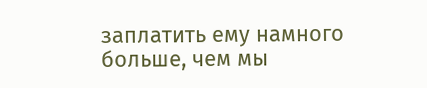заплатить ему намного больше, чем мы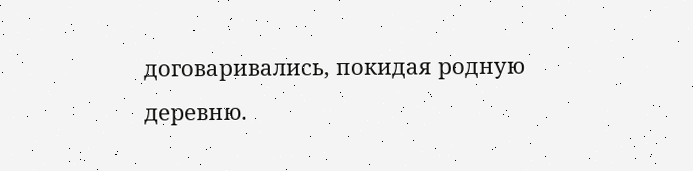договаривались, покидая родную деревню.